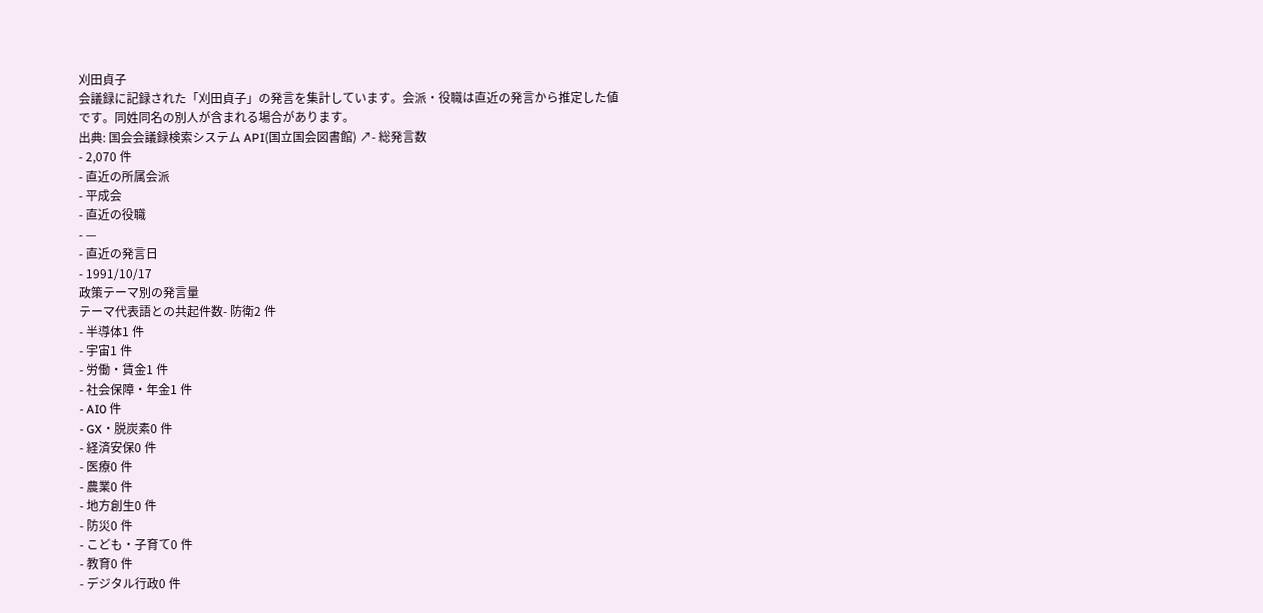刈田貞子
会議録に記録された「刈田貞子」の発言を集計しています。会派・役職は直近の発言から推定した値です。同姓同名の別人が含まれる場合があります。
出典: 国会会議録検索システム API(国立国会図書館) ↗- 総発言数
- 2,070 件
- 直近の所属会派
- 平成会
- 直近の役職
- —
- 直近の発言日
- 1991/10/17
政策テーマ別の発言量
テーマ代表語との共起件数- 防衛2 件
- 半導体1 件
- 宇宙1 件
- 労働・賃金1 件
- 社会保障・年金1 件
- AI0 件
- GX・脱炭素0 件
- 経済安保0 件
- 医療0 件
- 農業0 件
- 地方創生0 件
- 防災0 件
- こども・子育て0 件
- 教育0 件
- デジタル行政0 件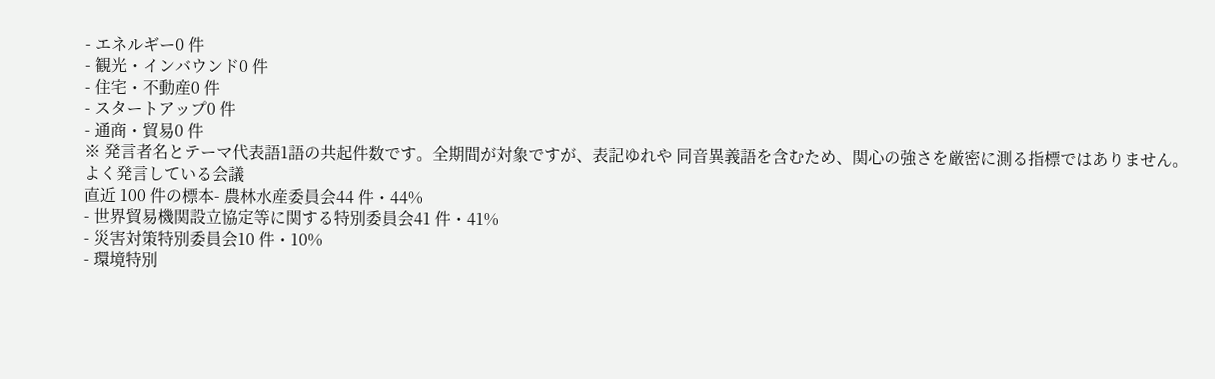- エネルギー0 件
- 観光・インバウンド0 件
- 住宅・不動産0 件
- スタートアップ0 件
- 通商・貿易0 件
※ 発言者名とテーマ代表語1語の共起件数です。全期間が対象ですが、表記ゆれや 同音異義語を含むため、関心の強さを厳密に測る指標ではありません。
よく発言している会議
直近 100 件の標本- 農林水産委員会44 件・44%
- 世界貿易機関設立協定等に関する特別委員会41 件・41%
- 災害対策特別委員会10 件・10%
- 環境特別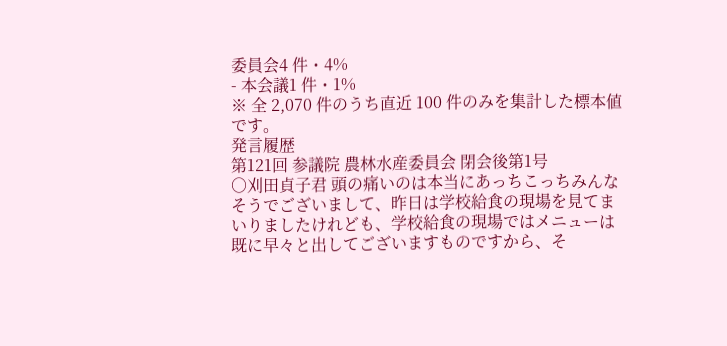委員会4 件・4%
- 本会議1 件・1%
※ 全 2,070 件のうち直近 100 件のみを集計した標本値です。
発言履歴
第121回 参議院 農林水産委員会 閉会後第1号
○刈田貞子君 頭の痛いのは本当にあっちこっちみんなそうでございまして、昨日は学校給食の現場を見てまいりましたけれども、学校給食の現場ではメニューは既に早々と出してございますものですから、そ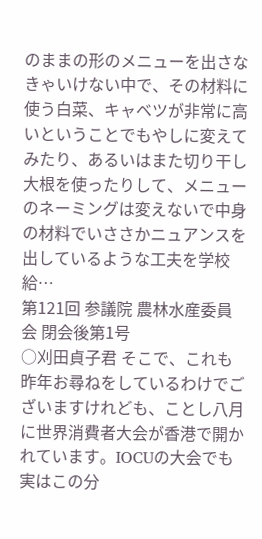のままの形のメニューを出さなきゃいけない中で、その材料に使う白菜、キャベツが非常に高いということでもやしに変えてみたり、あるいはまた切り干し大根を使ったりして、メニューのネーミングは変えないで中身の材料でいささかニュアンスを出しているような工夫を学校給…
第121回 参議院 農林水産委員会 閉会後第1号
○刈田貞子君 そこで、これも昨年お尋ねをしているわけでございますけれども、ことし八月に世界消費者大会が香港で開かれています。IOCUの大会でも実はこの分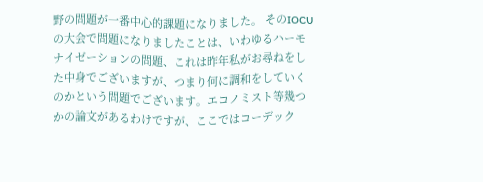野の問題が一番中心的課題になりました。 そのIOCUの大会で問題になりましたことは、いわゆるハーモナイゼーションの問題、これは昨年私がお尋ねをした中身でございますが、つまり何に調和をしていくのかという問題でございます。エコノミスト等幾つかの論文があるわけですが、ここではコーデック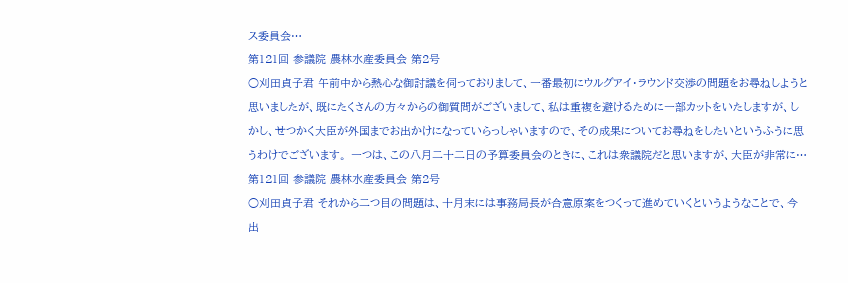ス委員会…
第121回 参議院 農林水産委員会 第2号
○刈田貞子君 午前中から熱心な御討議を伺っておりまして、一番最初にウルグアイ・ラウンド交渉の問題をお尋ねしようと思いましたが、既にたくさんの方々からの御質問がございまして、私は重複を避けるために一部カットをいたしますが、しかし、せつかく大臣が外国までお出かけになっていらっしゃいますので、その成果についてお尋ねをしたいというふうに思うわけでございます。 一つは、この八月二十二日の予算委員会のときに、これは衆議院だと思いますが、大臣が非常に…
第121回 参議院 農林水産委員会 第2号
○刈田貞子君 それから二つ目の問題は、十月末には事務局長が合意原案をつくって進めていくというようなことで、今出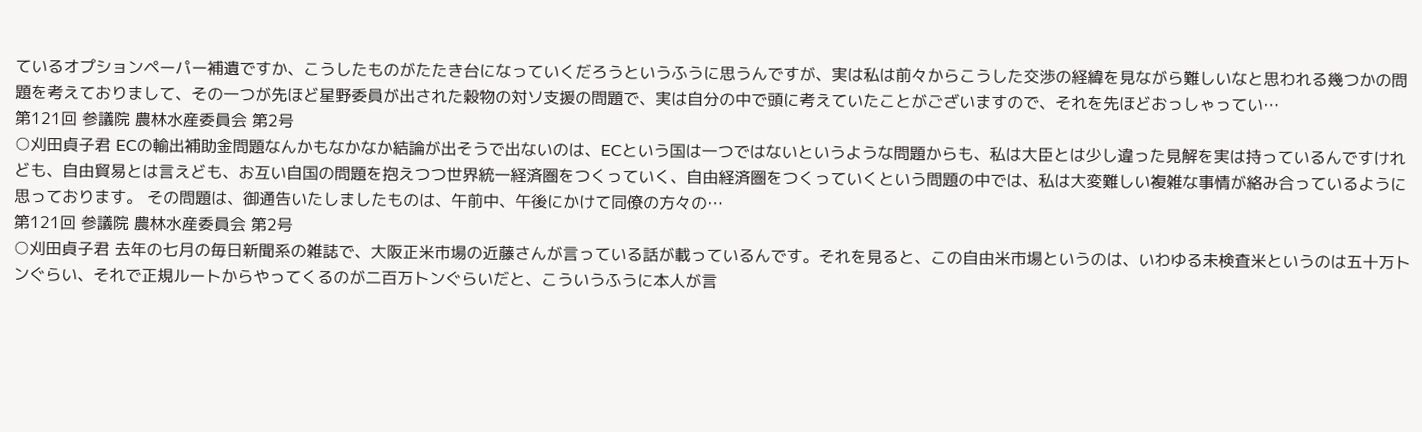ているオプションペーパー補遺ですか、こうしたものがたたき台になっていくだろうというふうに思うんですが、実は私は前々からこうした交渉の経緯を見ながら難しいなと思われる幾つかの問題を考えておりまして、その一つが先ほど星野委員が出された穀物の対ソ支援の問題で、実は自分の中で頭に考えていたことがございますので、それを先ほどおっしゃってい…
第121回 参議院 農林水産委員会 第2号
○刈田貞子君 ECの輸出補助金問題なんかもなかなか結論が出そうで出ないのは、ECという国は一つではないというような問題からも、私は大臣とは少し違った見解を実は持っているんですけれども、自由貿易とは言えども、お互い自国の問題を抱えつつ世界統一経済圏をつくっていく、自由経済圏をつくっていくという問題の中では、私は大変難しい複雑な事情が絡み合っているように思っております。 その問題は、御通告いたしましたものは、午前中、午後にかけて同僚の方々の…
第121回 参議院 農林水産委員会 第2号
○刈田貞子君 去年の七月の毎日新聞系の雑誌で、大阪正米市場の近藤さんが言っている話が載っているんです。それを見ると、この自由米市場というのは、いわゆる未検査米というのは五十万トンぐらい、それで正規ルートからやってくるのが二百万トンぐらいだと、こういうふうに本人が言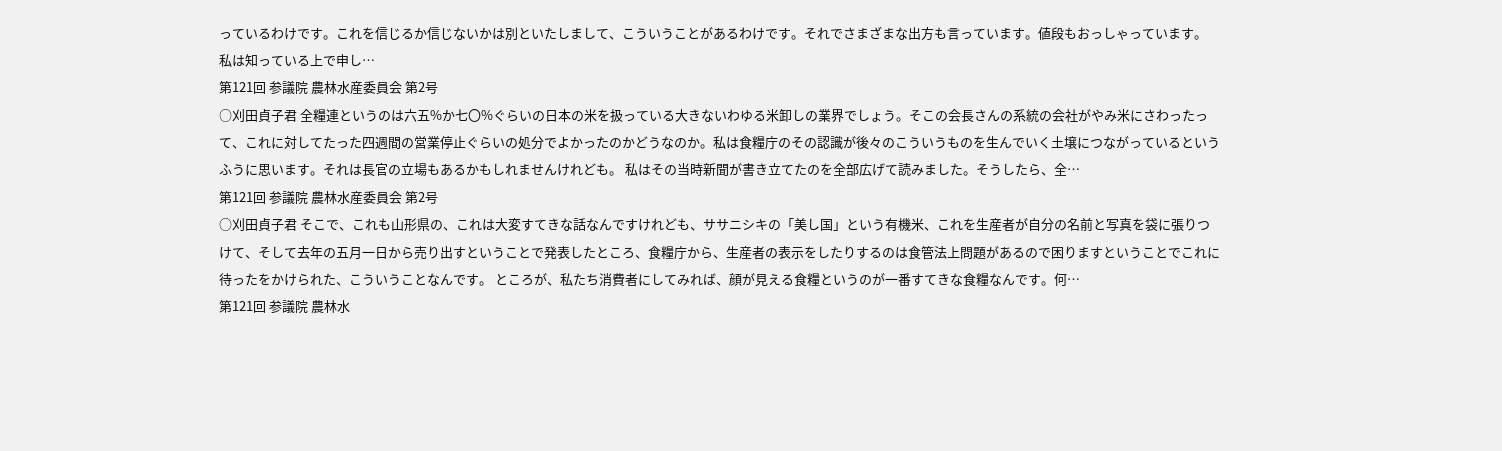っているわけです。これを信じるか信じないかは別といたしまして、こういうことがあるわけです。それでさまざまな出方も言っています。値段もおっしゃっています。 私は知っている上で申し…
第121回 参議院 農林水産委員会 第2号
○刈田貞子君 全糧連というのは六五%か七〇%ぐらいの日本の米を扱っている大きないわゆる米卸しの業界でしょう。そこの会長さんの系統の会社がやみ米にさわったって、これに対してたった四週間の営業停止ぐらいの処分でよかったのかどうなのか。私は食糧庁のその認識が後々のこういうものを生んでいく土壌につながっているというふうに思います。それは長官の立場もあるかもしれませんけれども。 私はその当時新聞が書き立てたのを全部広げて読みました。そうしたら、全…
第121回 参議院 農林水産委員会 第2号
○刈田貞子君 そこで、これも山形県の、これは大変すてきな話なんですけれども、ササニシキの「美し国」という有機米、これを生産者が自分の名前と写真を袋に張りつけて、そして去年の五月一日から売り出すということで発表したところ、食糧庁から、生産者の表示をしたりするのは食管法上問題があるので困りますということでこれに待ったをかけられた、こういうことなんです。 ところが、私たち消費者にしてみれば、顔が見える食糧というのが一番すてきな食糧なんです。何…
第121回 参議院 農林水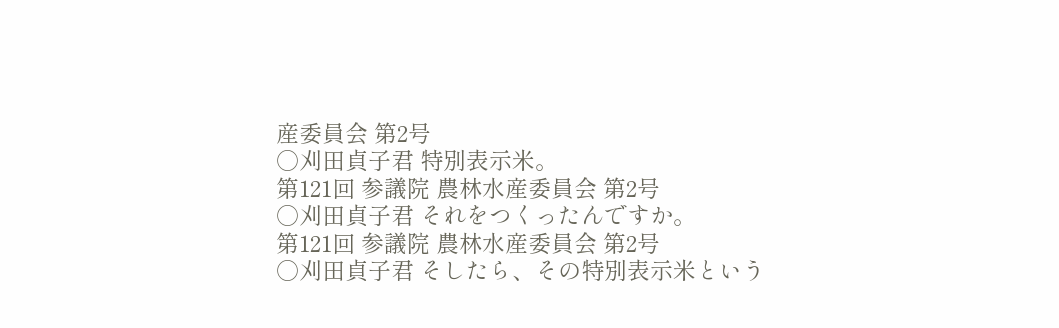産委員会 第2号
○刈田貞子君 特別表示米。
第121回 参議院 農林水産委員会 第2号
○刈田貞子君 それをつくったんですか。
第121回 参議院 農林水産委員会 第2号
○刈田貞子君 そしたら、その特別表示米という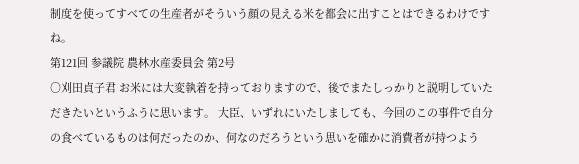制度を使ってすべての生産者がそういう顔の見える米を都会に出すことはできるわけですね。
第121回 参議院 農林水産委員会 第2号
○刈田貞子君 お米には大変執着を持っておりますので、後でまたしっかりと説明していただきたいというふうに思います。 大臣、いずれにいたしましても、今回のこの事件で自分の食べているものは何だったのか、何なのだろうという思いを確かに消費者が持つよう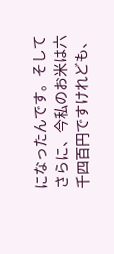になったんです。そしてさらに、今私のお米は六千四百円ですけれども、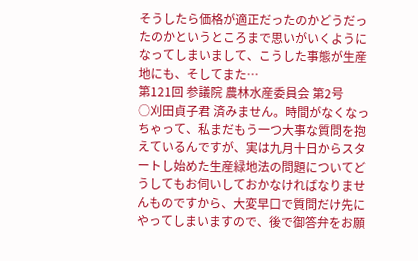そうしたら価格が適正だったのかどうだったのかというところまで思いがいくようになってしまいまして、こうした事態が生産地にも、そしてまた…
第121回 参議院 農林水産委員会 第2号
○刈田貞子君 済みません。時間がなくなっちゃって、私まだもう一つ大事な質問を抱えているんですが、実は九月十日からスタートし始めた生産緑地法の問題についてどうしてもお伺いしておかなければなりませんものですから、大変早口で質問だけ先にやってしまいますので、後で御答弁をお願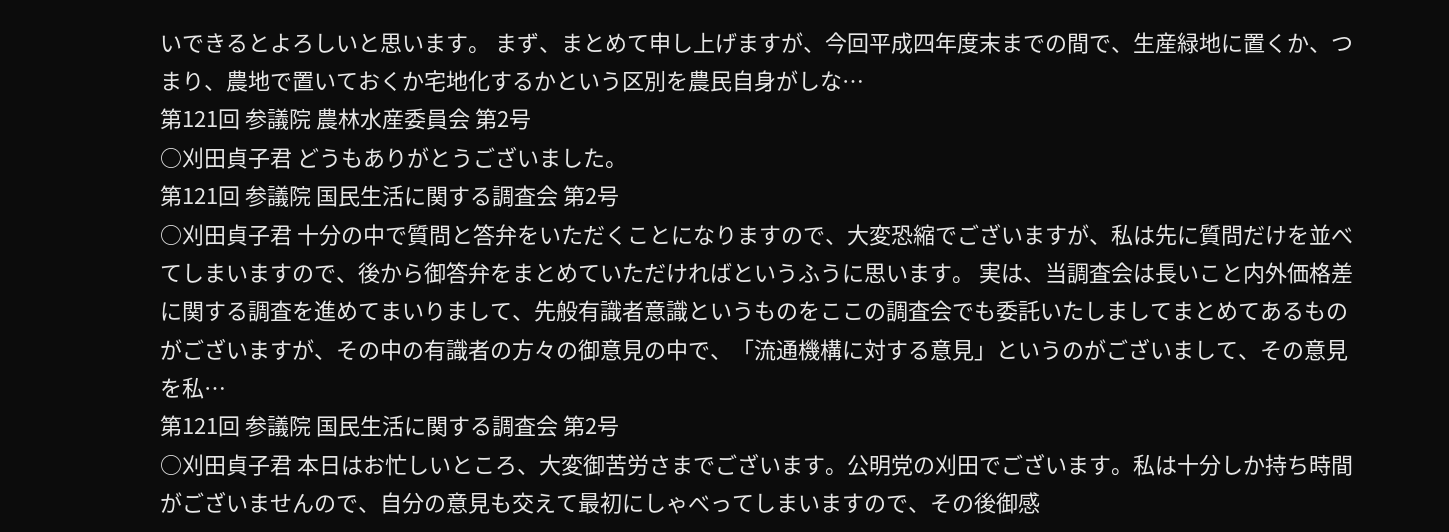いできるとよろしいと思います。 まず、まとめて申し上げますが、今回平成四年度末までの間で、生産緑地に置くか、つまり、農地で置いておくか宅地化するかという区別を農民自身がしな…
第121回 参議院 農林水産委員会 第2号
○刈田貞子君 どうもありがとうございました。
第121回 参議院 国民生活に関する調査会 第2号
○刈田貞子君 十分の中で質問と答弁をいただくことになりますので、大変恐縮でございますが、私は先に質問だけを並べてしまいますので、後から御答弁をまとめていただければというふうに思います。 実は、当調査会は長いこと内外価格差に関する調査を進めてまいりまして、先般有識者意識というものをここの調査会でも委託いたしましてまとめてあるものがございますが、その中の有識者の方々の御意見の中で、「流通機構に対する意見」というのがございまして、その意見を私…
第121回 参議院 国民生活に関する調査会 第2号
○刈田貞子君 本日はお忙しいところ、大変御苦労さまでございます。公明党の刈田でございます。私は十分しか持ち時間がございませんので、自分の意見も交えて最初にしゃべってしまいますので、その後御感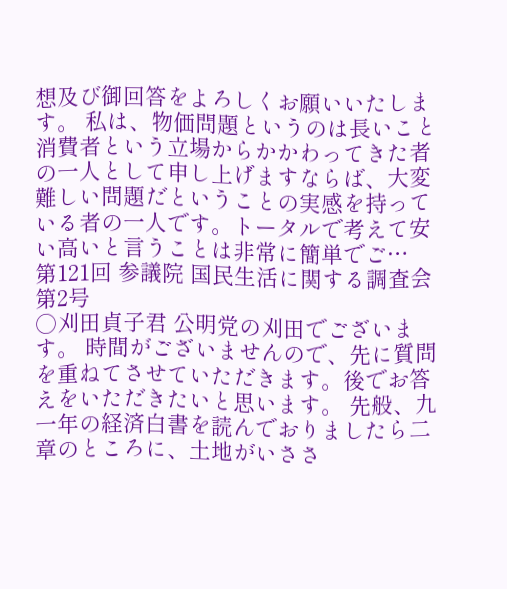想及び御回答をよろしくお願いいたします。 私は、物価問題というのは長いこと消費者という立場からかかわってきた者の一人として申し上げますならば、大変難しい問題だということの実感を持っている者の一人です。トータルで考えて安い高いと言うことは非常に簡単でご…
第121回 参議院 国民生活に関する調査会 第2号
○刈田貞子君 公明党の刈田でございます。 時間がございませんので、先に質問を重ねてさせていただきます。後でお答えをいただきたいと思います。 先般、九一年の経済白書を読んでおりましたら二章のところに、土地がいささ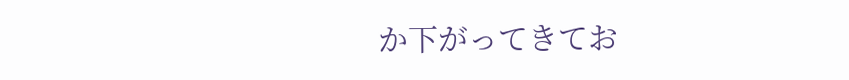か下がってきてお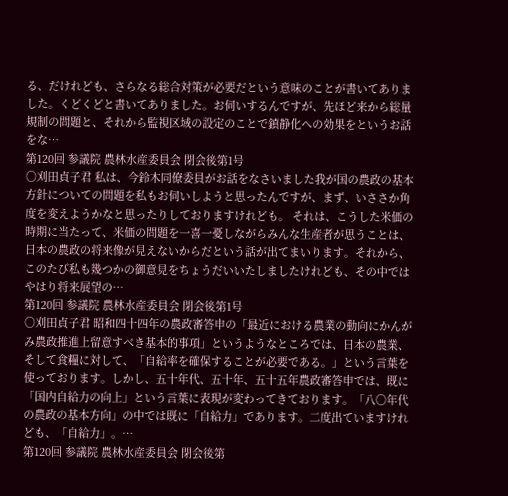る、だけれども、さらなる総合対策が必要だという意味のことが書いてありました。くどくどと書いてありました。お伺いするんですが、先ほど来から総量規制の問題と、それから監視区域の設定のことで鎮静化への効果をというお話をな…
第120回 参議院 農林水産委員会 閉会後第1号
○刈田貞子君 私は、今鈴木同僚委員がお話をなさいました我が国の農政の基本方針についての問題を私もお伺いしようと思ったんですが、まず、いささか角度を変えようかなと思ったりしておりますけれども。 それは、こうした米価の時期に当たって、米価の問題を一喜一憂しながらみんな生産者が思うことは、日本の農政の将来像が見えないからだという話が出てまいります。それから、このたび私も幾つかの御意見をちょうだいいたしましたけれども、その中ではやはり将来展望の…
第120回 参議院 農林水産委員会 閉会後第1号
○刈田貞子君 昭和四十四年の農政審答申の「最近における農業の動向にかんがみ農政推進上留意すべき基本的事項」というようなところでは、日本の農業、そして食糧に対して、「自給率を確保することが必要である。」という言葉を使っております。しかし、五十年代、五十年、五十五年農政審答申では、既に「国内自給力の向上」という言葉に表現が変わってきております。「八〇年代の農政の基本方向」の中では既に「自給力」であります。二度出ていますけれども、「自給力」。…
第120回 参議院 農林水産委員会 閉会後第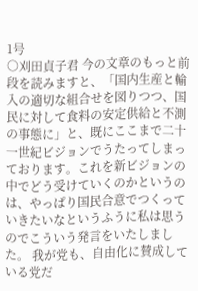1号
○刈田貞子君 今の文章のもっと前段を読みますと、「国内生産と輸入の適切な組合せを図りつつ、国民に対して食料の安定供給と不測の事態に」と、既にここまで二十一世紀ビジョンでうたってしまっております。これを新ビジョンの中でどう受けていくのかというのは、やっぱり国民合意でつくっていきたいなというふうに私は思うのでこういう発言をいたしました。 我が党も、自由化に賛成している党だ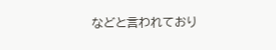などと言われており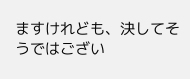ますけれども、決してそうではござい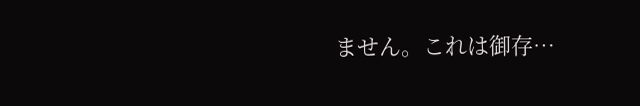ません。これは御存…